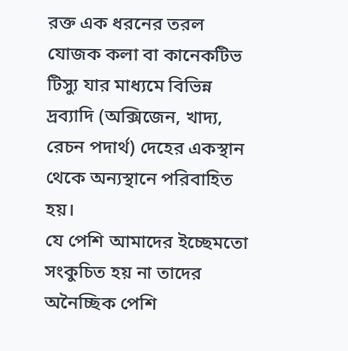রক্ত এক ধরনের তরল যোজক কলা বা কানেকটিভ টিস্যু যার মাধ্যমে বিভিন্ন দ্রব্যাদি (অক্সিজেন, খাদ্য, রেচন পদার্থ) দেহের একস্থান থেকে অন্যস্থানে পরিবাহিত হয়।
যে পেশি আমাদের ইচ্ছেমতো সংকুচিত হয় না তাদের অনৈচ্ছিক পেশি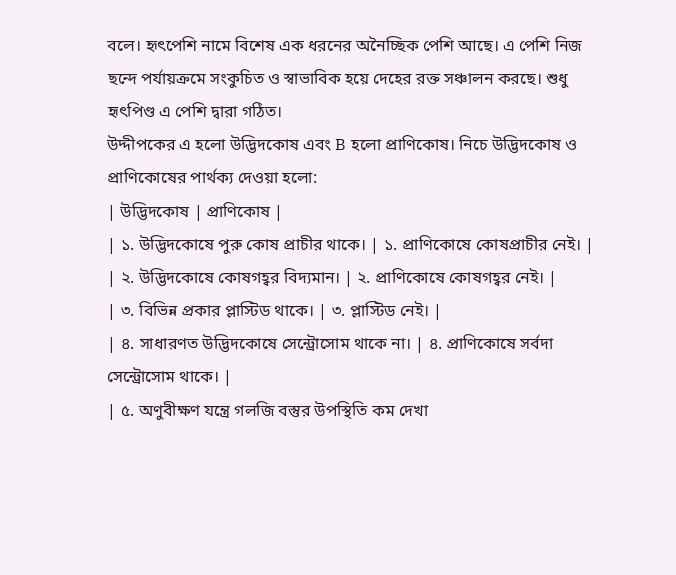বলে। হৃৎপেশি নামে বিশেষ এক ধরনের অনৈচ্ছিক পেশি আছে। এ পেশি নিজ ছন্দে পর্যায়ক্রমে সংকুচিত ও স্বাভাবিক হয়ে দেহের রক্ত সঞ্চালন করছে। শুধু হৃৎপিণ্ড এ পেশি দ্বারা গঠিত।
উদ্দীপকের এ হলো উদ্ভিদকোষ এবং B হলো প্রাণিকোষ। নিচে উদ্ভিদকোষ ও প্রাণিকোষের পার্থক্য দেওয়া হলো:
| উদ্ভিদকোষ | প্রাণিকোষ |
| ১. উদ্ভিদকোষে পুরু কোষ প্রাচীর থাকে। | ১. প্রাণিকোষে কোষপ্রাচীর নেই। |
| ২. উদ্ভিদকোষে কোষগহ্বর বিদ্যমান। | ২. প্রাণিকোষে কোষগহ্বর নেই। |
| ৩. বিভিন্ন প্রকার প্লাস্টিড থাকে। | ৩. প্লাস্টিড নেই। |
| ৪. সাধারণত উদ্ভিদকোষে সেন্ট্রোসোম থাকে না। | ৪. প্রাণিকোষে সর্বদা সেন্ট্রোসোম থাকে। |
| ৫. অণুবীক্ষণ যন্ত্রে গলজি বস্তুর উপস্থিতি কম দেখা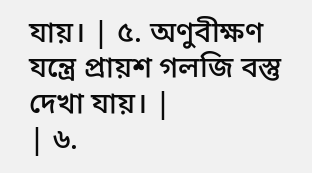যায়। | ৫. অণুবীক্ষণ যন্ত্রে প্রায়শ গলজি বস্তু দেখা যায়। |
| ৬.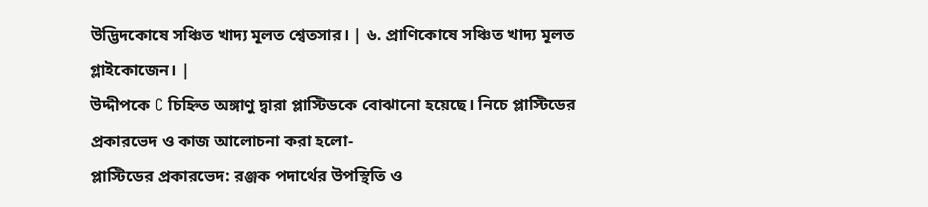উদ্ভিদকোষে সঞ্চিত খাদ্য মূলত শ্বেতসার। | ৬. প্রাণিকোষে সঞ্চিত খাদ্য মূলত গ্লাইকোজেন। |
উদ্দীপকে C চিহ্নিত অঙ্গাণু দ্বারা প্লাস্টিডকে বোঝানো হয়েছে। নিচে প্লাস্টিডের প্রকারভেদ ও কাজ আলোচনা করা হলো-
প্লাস্টিডের প্রকারভেদ: রঞ্জক পদার্থের উপস্থিতি ও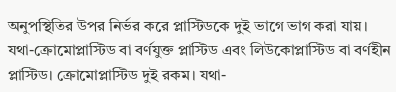অনুপস্থিতির উপর নির্ভর করে প্লাস্টিডকে দুই ভাগে ভাগ করা যায়। যথা-ক্রোমোপ্লাস্টিড বা বর্ণযুক্ত প্লাস্টিড এবং লিউকোপ্লাস্টিড বা বর্ণহীন প্লাস্টিড। ক্রোমোপ্লাস্টিড দুই রকম। যথা-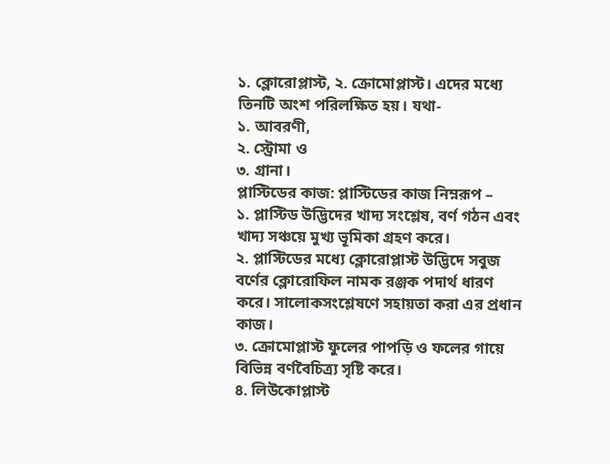১. ক্লোরোপ্লাস্ট, ২. ক্রোমোপ্লাস্ট। এদের মধ্যে তিনটি অংশ পরিলক্ষিত হয়। যথা-
১. আবরণী,
২. স্ট্রোমা ও
৩. গ্রানা।
প্লাস্টিডের কাজ: প্লাস্টিডের কাজ নিম্নরূপ –
১. প্লাস্টিড উদ্ভিদের খাদ্য সংশ্লেষ, বর্ণ গঠন এবং খাদ্য সঞ্চয়ে মুখ্য ভূমিকা গ্রহণ করে।
২. প্লাস্টিডের মধ্যে ক্লোরোপ্লাস্ট উদ্ভিদে সবুজ বর্ণের ক্লোরোফিল নামক রঞ্জক পদার্থ ধারণ করে। সালোকসংশ্লেষণে সহায়তা করা এর প্রধান কাজ।
৩. ক্রোমোপ্লাস্ট ফুলের পাপড়ি ও ফলের গায়ে বিভিন্ন বর্ণবৈচিত্র্য সৃষ্টি করে।
৪. লিউকোপ্লাস্ট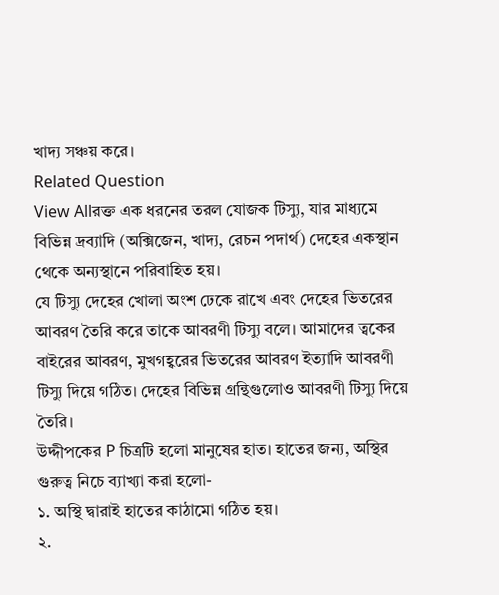খাদ্য সঞ্চয় করে।
Related Question
View Allরক্ত এক ধরনের তরল যোজক টিস্যু, যার মাধ্যমে বিভিন্ন দ্রব্যাদি (অক্সিজেন, খাদ্য, রেচন পদার্থ) দেহের একস্থান থেকে অন্যস্থানে পরিবাহিত হয়।
যে টিস্যু দেহের খোলা অংশ ঢেকে রাখে এবং দেহের ভিতরের আবরণ তৈরি করে তাকে আবরণী টিস্যু বলে। আমাদের ত্বকের বাইরের আবরণ, মুখগহ্বরের ভিতরের আবরণ ইত্যাদি আবরণী টিস্যু দিয়ে গঠিত। দেহের বিভিন্ন গ্রন্থিগুলোও আবরণী টিস্যু দিয়ে তৈরি।
উদ্দীপকের P চিত্রটি হলো মানুষের হাত। হাতের জন্য, অস্থির গুরুত্ব নিচে ব্যাখ্যা করা হলো-
১. অস্থি দ্বারাই হাতের কাঠামো গঠিত হয়।
২.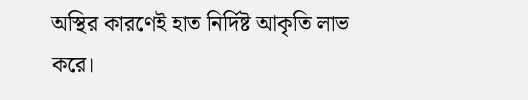অস্থির কারণেই হাত নির্দিষ্ট আকৃতি লাভ করে।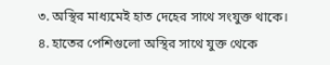৩. অস্থির মাধ্যমেই হাত দেহের সাথে সংযুক্ত থাকে।
৪. হাতের পেশিগুলো অস্থির সাথে যুক্ত থেকে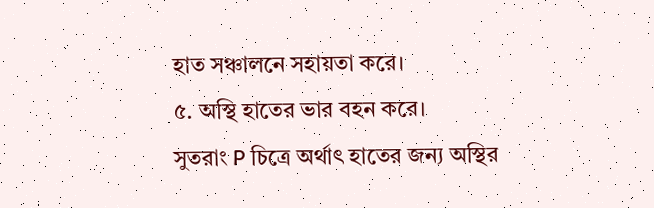হাত সঞ্চালনে সহায়তা করে।
৫. অস্থি হাতের ভার বহন করে।
সুতরাং P চিত্রে অর্থাৎ হাতের জন্য অস্থির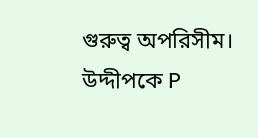গুরুত্ব অপরিসীম।
উদ্দীপকে P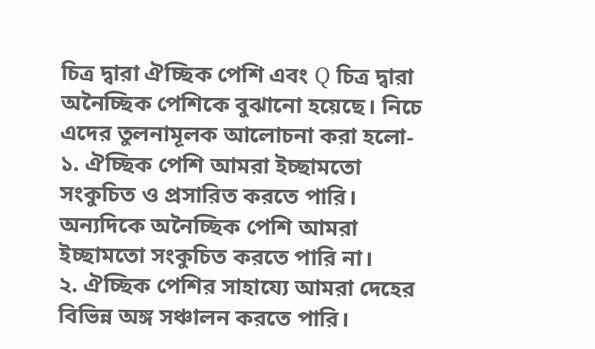চিত্র দ্বারা ঐচ্ছিক পেশি এবং Q চিত্র দ্বারা অনৈচ্ছিক পেশিকে বুঝানো হয়েছে। নিচে এদের তুলনামূলক আলোচনা করা হলো-
১. ঐচ্ছিক পেশি আমরা ইচ্ছামতো সংকুচিত ও প্রসারিত করতে পারি। অন্যদিকে অনৈচ্ছিক পেশি আমরা ইচ্ছামতো সংকুচিত করতে পারি না।
২. ঐচ্ছিক পেশির সাহায্যে আমরা দেহের বিভিন্ন অঙ্গ সঞ্চালন করতে পারি।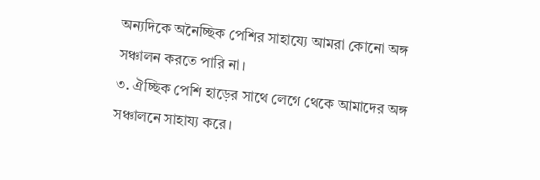অন্যদিকে অনৈচ্ছিক পেশির সাহায্যে আমরা কোনো অঙ্গ সঞ্চালন করতে পারি না।
৩. ঐচ্ছিক পেশি হাড়ের সাথে লেগে থেকে আমাদের অঙ্গ সঞ্চালনে সাহায্য করে।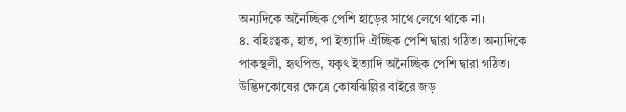অন্যদিকে অনৈচ্ছিক পেশি হাড়ের সাথে লেগে থাকে না।
৪. বহিঃত্বক, হাত, পা ইত্যাদি ঐচ্ছিক পেশি দ্বারা গঠিত। অন্যদিকে পাকস্থলী, হৃৎপিন্ড, যকৃৎ ইত্যাদি অনৈচ্ছিক পেশি দ্বারা গঠিত।
উদ্ভিদকোষের ক্ষেত্রে কোষঝিল্লির বাইরে জড়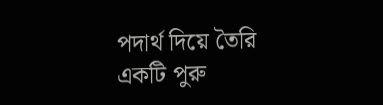পদার্থ দিয়ে তৈরি একটি পুরু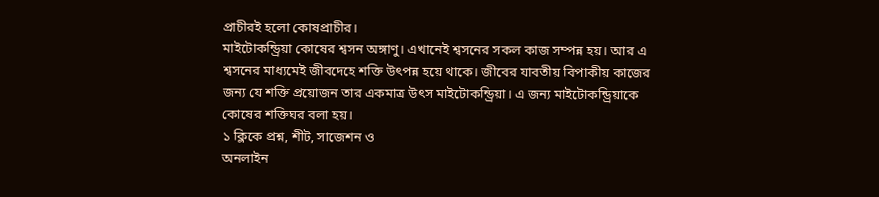প্রাচীরই হলো কোষপ্রাচীর।
মাইটোকন্ড্রিয়া কোষের শ্বসন অঙ্গাণু। এখানেই শ্বসনের সকল কাজ সম্পন্ন হয়। আর এ শ্বসনের মাধ্যমেই জীবদেহে শক্তি উৎপন্ন হয়ে থাকে। জীবের যাবতীয় বিপাকীয় কাজের জন্য যে শক্তি প্রয়োজন তার একমাত্র উৎস মাইটোকন্ড্রিয়া। এ জন্য মাইটোকন্ড্রিয়াকে কোষের শক্তিঘর বলা হয়।
১ ক্লিকে প্রশ্ন, শীট, সাজেশন ও
অনলাইন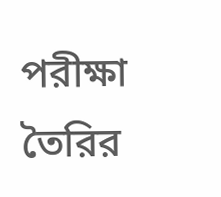পরীক্ষা তৈরির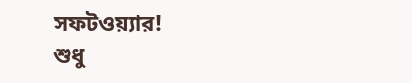সফটওয়্যার!
শুধু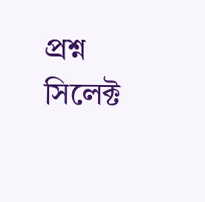প্রশ্ন সিলেক্ট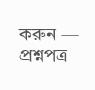করুন — প্রশ্নপত্র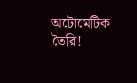অটোমেটিক তৈরি!